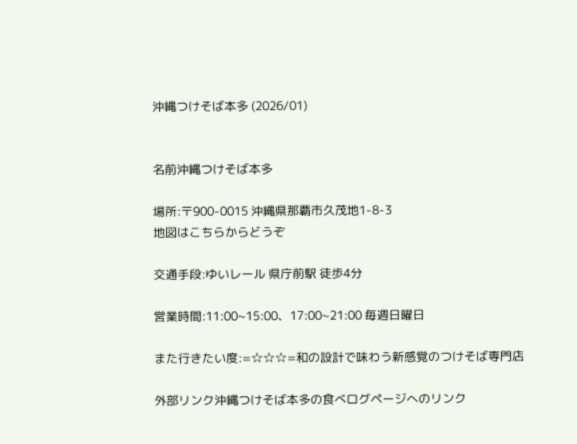沖縄つけそば本多 (2026/01)


名前沖縄つけそば本多

場所:〒900-0015 沖縄県那覇市久茂地1-8-3
地図はこちらからどうぞ

交通手段:ゆいレール 県庁前駅 徒歩4分

営業時間:11:00~15:00、17:00~21:00 毎週日曜日

また行きたい度:=☆☆☆=和の設計で味わう新感覚のつけそば専門店

外部リンク沖縄つけそば本多の食べログページへのリンク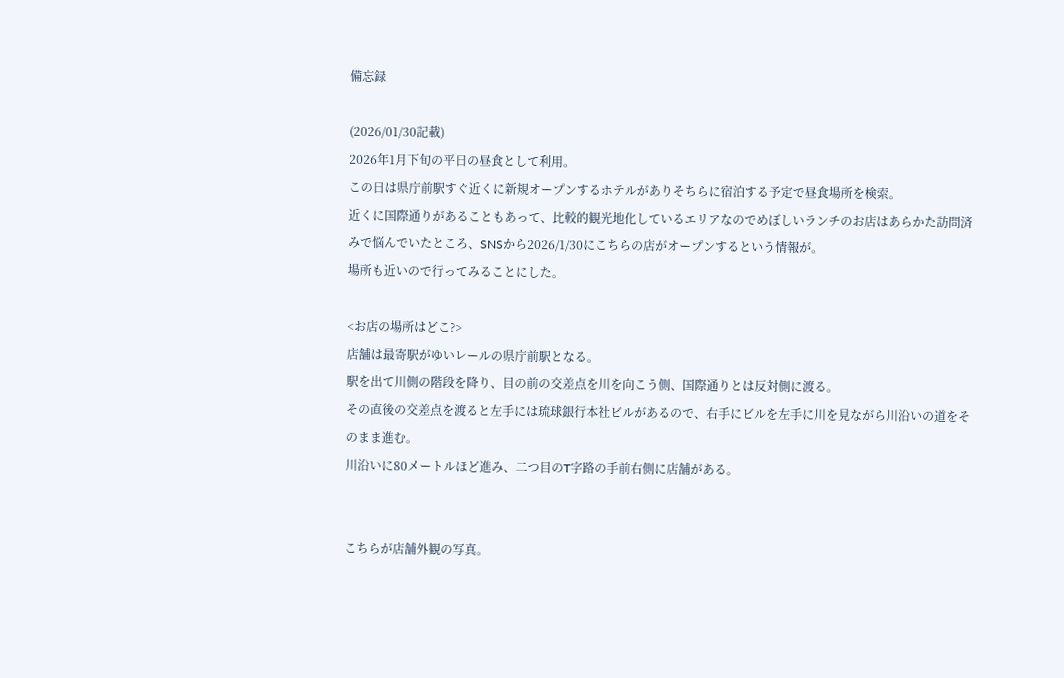備忘録

(2026/01/30記載)
2026年1月下旬の平日の昼食として利用。
この日は県庁前駅すぐ近くに新規オープンするホテルがありそちらに宿泊する予定で昼食場所を検索。
近くに国際通りがあることもあって、比較的観光地化しているエリアなのでめぼしいランチのお店はあらかた訪問済みで悩んでいたところ、SNSから2026/1/30にこちらの店がオープンするという情報が。
場所も近いので行ってみることにした。

<お店の場所はどこ?>
店舗は最寄駅がゆいレールの県庁前駅となる。
駅を出て川側の階段を降り、目の前の交差点を川を向こう側、国際通りとは反対側に渡る。
その直後の交差点を渡ると左手には琉球銀行本社ビルがあるので、右手にビルを左手に川を見ながら川沿いの道をそのまま進む。
川沿いに80メートルほど進み、二つ目のT字路の手前右側に店舗がある。


こちらが店舗外観の写真。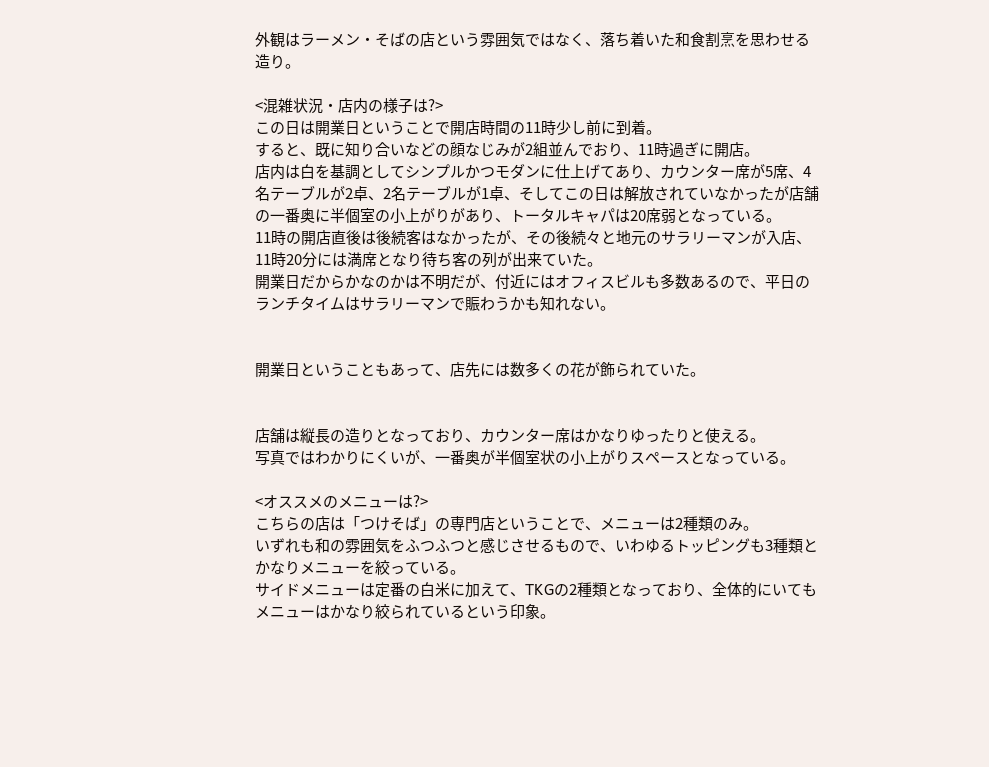外観はラーメン・そばの店という雰囲気ではなく、落ち着いた和食割烹を思わせる造り。

<混雑状況・店内の様子は?>
この日は開業日ということで開店時間の11時少し前に到着。
すると、既に知り合いなどの顔なじみが2組並んでおり、11時過ぎに開店。
店内は白を基調としてシンプルかつモダンに仕上げてあり、カウンター席が5席、4名テーブルが2卓、2名テーブルが1卓、そしてこの日は解放されていなかったが店舗の一番奥に半個室の小上がりがあり、トータルキャパは20席弱となっている。
11時の開店直後は後続客はなかったが、その後続々と地元のサラリーマンが入店、11時20分には満席となり待ち客の列が出来ていた。
開業日だからかなのかは不明だが、付近にはオフィスビルも多数あるので、平日のランチタイムはサラリーマンで賑わうかも知れない。


開業日ということもあって、店先には数多くの花が飾られていた。


店舗は縦長の造りとなっており、カウンター席はかなりゆったりと使える。
写真ではわかりにくいが、一番奥が半個室状の小上がりスペースとなっている。

<オススメのメニューは?>
こちらの店は「つけそば」の専門店ということで、メニューは2種類のみ。
いずれも和の雰囲気をふつふつと感じさせるもので、いわゆるトッピングも3種類とかなりメニューを絞っている。
サイドメニューは定番の白米に加えて、TKGの2種類となっており、全体的にいてもメニューはかなり絞られているという印象。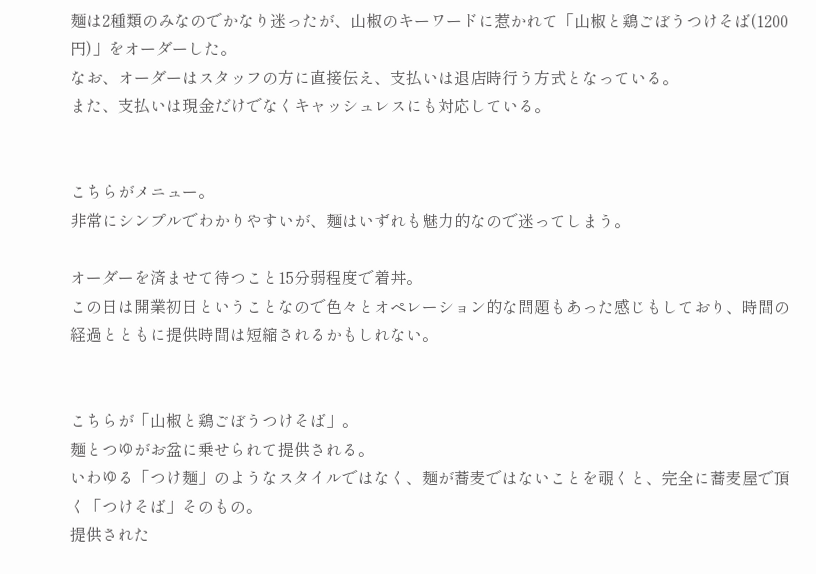麺は2種類のみなのでかなり迷ったが、山椒のキーワードに惹かれて「山椒と鶏ごぼうつけそば(1200円)」をオーダーした。
なお、オーダーはスタッフの方に直接伝え、支払いは退店時行う方式となっている。
また、支払いは現金だけでなくキャッシュレスにも対応している。


こちらがメニュー。
非常にシンプルでわかりやすいが、麺はいずれも魅力的なので迷ってしまう。

オーダーを済ませて待つこと15分弱程度で着丼。
この日は開業初日ということなので色々とオペレーション的な問題もあった感じもしており、時間の経過とともに提供時間は短縮されるかもしれない。


こちらが「山椒と鶏ごぼうつけそば」。
麺とつゆがお盆に乗せられて提供される。
いわゆる「つけ麺」のようなスタイルではなく、麺が蕎麦ではないことを覗くと、完全に蕎麦屋で頂く「つけそば」そのもの。
提供された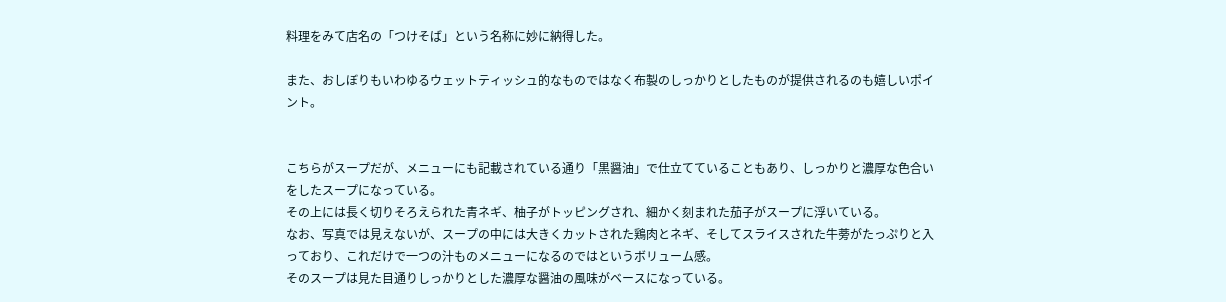料理をみて店名の「つけそば」という名称に妙に納得した。

また、おしぼりもいわゆるウェットティッシュ的なものではなく布製のしっかりとしたものが提供されるのも嬉しいポイント。


こちらがスープだが、メニューにも記載されている通り「黒醤油」で仕立てていることもあり、しっかりと濃厚な色合いをしたスープになっている。
その上には長く切りそろえられた青ネギ、柚子がトッピングされ、細かく刻まれた茄子がスープに浮いている。
なお、写真では見えないが、スープの中には大きくカットされた鶏肉とネギ、そしてスライスされた牛蒡がたっぷりと入っており、これだけで一つの汁ものメニューになるのではというボリューム感。
そのスープは見た目通りしっかりとした濃厚な醤油の風味がベースになっている。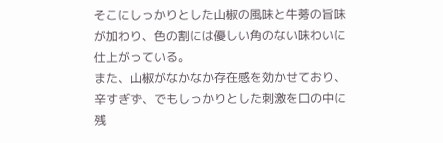そこにしっかりとした山椒の風味と牛蒡の旨味が加わり、色の割には優しい角のない味わいに仕上がっている。
また、山椒がなかなか存在感を効かせており、辛すぎず、でもしっかりとした刺激を口の中に残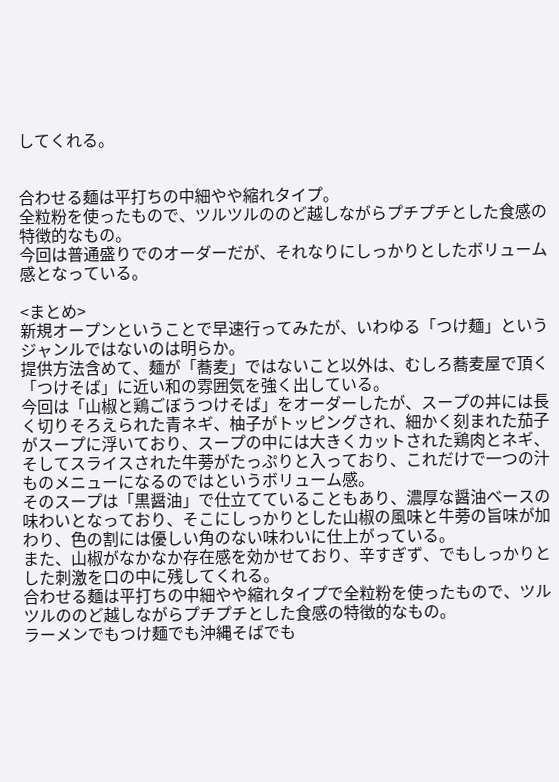してくれる。


合わせる麺は平打ちの中細やや縮れタイプ。
全粒粉を使ったもので、ツルツルののど越しながらプチプチとした食感の特徴的なもの。
今回は普通盛りでのオーダーだが、それなりにしっかりとしたボリューム感となっている。

<まとめ>
新規オープンということで早速行ってみたが、いわゆる「つけ麺」というジャンルではないのは明らか。
提供方法含めて、麺が「蕎麦」ではないこと以外は、むしろ蕎麦屋で頂く「つけそば」に近い和の雰囲気を強く出している。
今回は「山椒と鶏ごぼうつけそば」をオーダーしたが、スープの丼には長く切りそろえられた青ネギ、柚子がトッピングされ、細かく刻まれた茄子がスープに浮いており、スープの中には大きくカットされた鶏肉とネギ、そしてスライスされた牛蒡がたっぷりと入っており、これだけで一つの汁ものメニューになるのではというボリューム感。
そのスープは「黒醤油」で仕立てていることもあり、濃厚な醤油ベースの味わいとなっており、そこにしっかりとした山椒の風味と牛蒡の旨味が加わり、色の割には優しい角のない味わいに仕上がっている。
また、山椒がなかなか存在感を効かせており、辛すぎず、でもしっかりとした刺激を口の中に残してくれる。
合わせる麺は平打ちの中細やや縮れタイプで全粒粉を使ったもので、ツルツルののど越しながらプチプチとした食感の特徴的なもの。
ラーメンでもつけ麺でも沖縄そばでも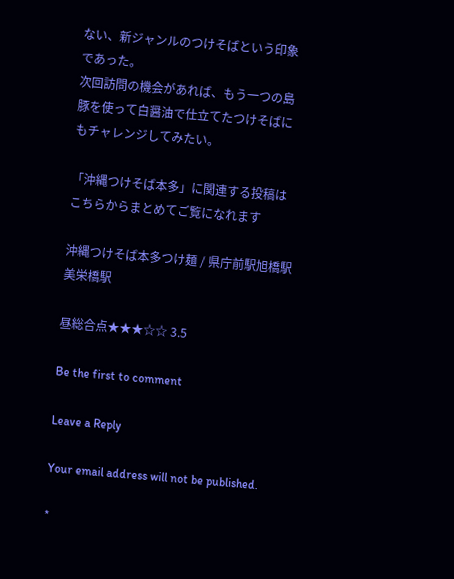ない、新ジャンルのつけそばという印象であった。
次回訪問の機会があれば、もう一つの島豚を使って白醤油で仕立てたつけそばにもチャレンジしてみたい。

「沖縄つけそば本多」に関連する投稿はこちらからまとめてご覧になれます

沖縄つけそば本多つけ麺 / 県庁前駅旭橋駅美栄橋駅

昼総合点★★★☆☆ 3.5

Be the first to comment

Leave a Reply

Your email address will not be published.

*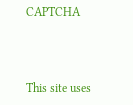CAPTCHA



This site uses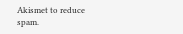Akismet to reduce spam.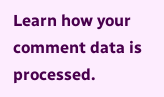Learn how your comment data is processed.